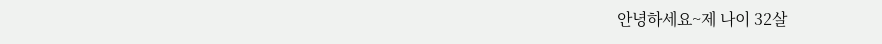안녕하세요~제 나이 32살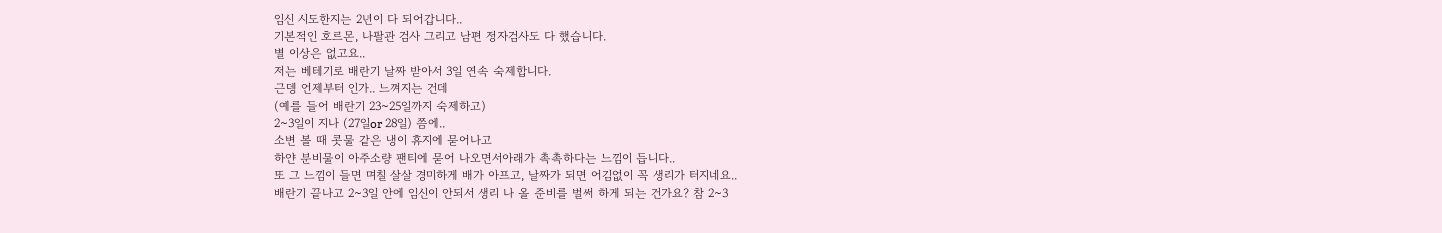임신 시도한지는 2년이 다 되어갑니다..
기본적인 호르몬, 나팔관 검사 그리고 남편 정자검사도 다 했습니다.
별 이상은 없고요..
저는 베테기로 배란기 날짜 받아서 3일 연속 숙제합니다.
근뎅 언제부터 인가.. 느껴지는 건데
(예를 들어 배란기 23~25일까지 숙제하고)
2~3일이 지나 (27일or 28일) 쯤에..
소변 볼 때 콧물 같은 냉이 휴지에 묻어나고
하얀 분비물이 아주소량 팬티에 묻어 나오면서아래가 촉촉하다는 느낌이 듭니다..
또 그 느낌이 들면 며칠 살살 경미하게 배가 아프고, 날짜가 되면 어김없이 꼭 생리가 터지네요..
배란기 끝나고 2~3일 안에 임신이 안되서 생리 나 올 준비를 벌써 하게 되는 건가요? 참 2~3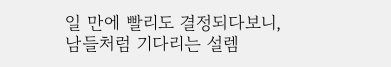일 만에 빨리도 결정되다보니, 남들처럼 기다리는 설렘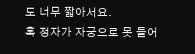도 너무 짧아서요.
혹 정자가 자궁으로 못 들어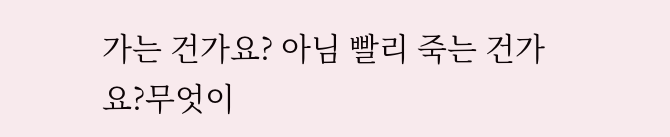가는 건가요? 아님 빨리 죽는 건가요?무엇이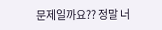문제일까요?? 정말 너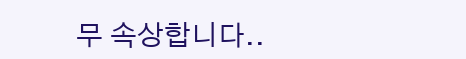무 속상합니다..